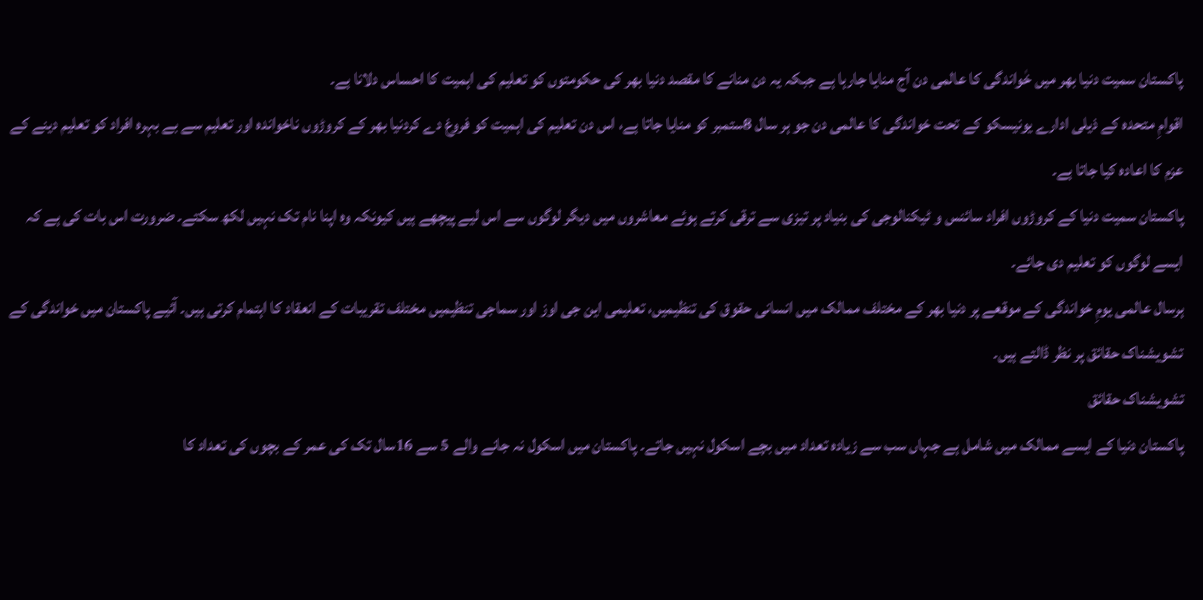پاکستان سمیت دنیا بھر میں خٰواندگی کا عالمی دن آج منایا جارہا ہے جبکہ یہ دن منانے کا مقصد دنیا بھر کی حکومتوں کو تعلیم کی اہمیت کا احساس دلانا ہے۔
اقوامِ متحدہ کے ذیلی ادارے یونیسکو کے تحت خواندگی کا عالمی دن جو ہر سال 8ستمبر کو منایا جاتا ہے، اس دن تعلیم کی اہمیت کو فروغ دے کردنیا بھر کے کروڑوں ناخواندہ اور تعلیم سے بے بہرہ افراد کو تعلیم دینے کے عزم کا اعادہ کیا جاتا ہے۔
پاکستان سمیت دنیا کے کروڑوں افراد سائنس و ٹیکنالوجی کی بنیاد پر تیزی سے ترقی کرتے ہوئے معاشروں میں دیگر لوگوں سے اس لیے پیچھے ہیں کیونکہ وہ اپنا نام تک نہیں لکھ سکتے۔ ضرورت اس بات کی ہے کہ ایسے لوگوں کو تعلیم دی جائے۔
ہرسال عالمی یومِ خواندگی کے موقعے پر دنیا بھر کے مختلف ممالک میں انسانی حقوق کی تنظیمیں، تعلیمی این جی اوز اور سماجی تنظیمیں مختلف تقریبات کے انعقاد کا اہتمام کرتی ہیں۔ آئیے پاکستان میں خواندگی کے تشویشناک حقائق پر نظر ڈالتے ہیں۔
تشویشناک حقائق
پاکستان دنیا کے ایسے ممالک میں شامل ہے جہاں سب سے زیادہ تعداد میں بچے اسکول نہیں جاتے۔ پاکستان میں اسکول نہ جانے والے 5 سے 16سال تک کی عمر کے بچوں کی تعداد کا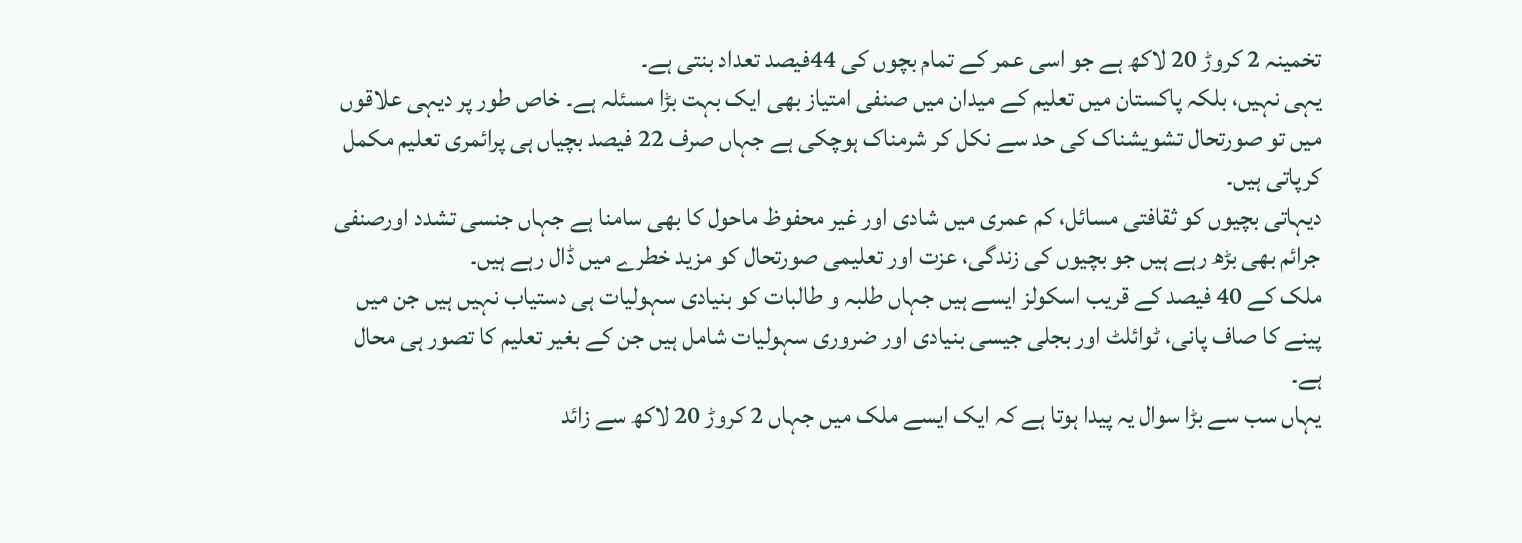تخمینہ 2 کروڑ 20 لاکھ ہے جو اسی عمر کے تمام بچوں کی 44فیصد تعداد بنتی ہے۔
یہی نہیں، بلکہ پاکستان میں تعلیم کے میدان میں صنفی امتیاز بھی ایک بہت بڑا مسئلہ ہے۔ خاص طور پر دیہی علاقوں میں تو صورتحال تشویشناک کی حد سے نکل کر شرمناک ہوچکی ہے جہاں صرف 22 فیصد بچیاں ہی پرائمری تعلیم مکمل کرپاتی ہیں۔
دیہاتی بچیوں کو ثقافتی مسائل، کم عمری میں شادی اور غیر محفوظ ماحول کا بھی سامنا ہے جہاں جنسی تشدد اورصنفی جرائم بھی بڑھ رہے ہیں جو بچیوں کی زندگی، عزت اور تعلیمی صورتحال کو مزید خطرے میں ڈال رہے ہیں۔
ملک کے 40 فیصد کے قریب اسکولز ایسے ہیں جہاں طلبہ و طالبات کو بنیادی سہولیات ہی دستیاب نہیں ہیں جن میں پینے کا صاف پانی، ٹوائلٹ اور بجلی جیسی بنیادی اور ضروری سہولیات شامل ہیں جن کے بغیر تعلیم کا تصور ہی محال ہے۔
یہاں سب سے بڑا سوال یہ پیدا ہوتا ہے کہ ایک ایسے ملک میں جہاں 2 کروڑ 20 لاکھ سے زائد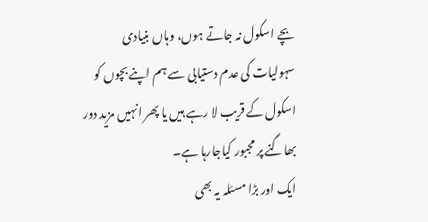بچے اسکول نہ جاتے ہوں، وہاں بنیادی سہولیات کی عدم دستیابی سے ہم اپنے بچوں کو اسکول کے قریب لا رہے ہیں یا پھر انہیں مزید دور بھاگنے پر مجبور کیاجارہا ہے۔
ایک اور بڑا مسئلہ یہ بھی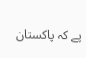پے کہ پاکستان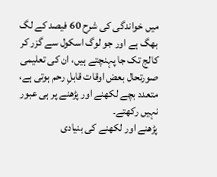میں خواندگی کی شرح 60 فیصد کے لگ بھگ ہے اور جو لوگ اسکول سے گزر کر کالج تک جا پہنچتے ہیں، ان کی تعلیمی صورتحال بعض اوقات قابلِ رحم ہوتی ہے، متعدد بچے لکھنے اور پڑھنے پر ہی عبور نہیں رکھتے۔
پڑھنے اور لکھنے کی بنیادی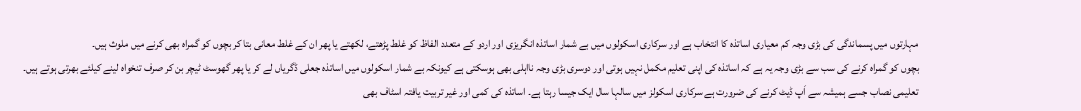مہارتوں میں پسماندگی کی بڑی وجہ کم معیاری اساتذہ کا انتخاب ہے اور سرکاری اسکولوں میں بے شمار اساتذہ انگریزی اور اردو کے متعدد الفاظ کو غلط پڑھتے، لکھتے یا پھر ان کے غلط معانی بتا کر بچوں کو گمراہ بھی کرنے میں ملوث ہیں۔
بچوں کو گمراہ کرنے کی سب سے بڑی وجہ یہ ہے کہ اساتذہ کی اپنی تعلیم مکمل نہیں ہوتی اور دوسری بڑی وجہ نااہلی بھی ہوسکتی ہے کیونکہ بے شمار اسکولوں میں اساتذہ جعلی ڈگریاں لے کر یا پھر گھوسٹ ٹیچر بن کر صرف تنخواہ لینے کیلئے بھرتی ہوتے ہیں۔
تعلیمی نصاب جسے ہمیشہ سے اَپ ڈیٹ کرنے کی ضرورت ہے سرکاری اسکولز میں سالہا سال ایک جیسا رہتا ہے۔ اساتذہ کی کمی اور غیر تربیت یافتہ اسٹاف بھی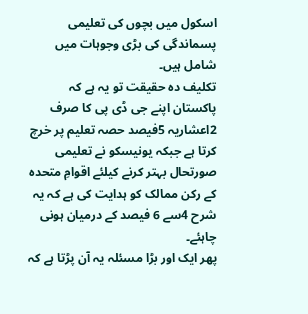اسکول میں بچوں کی تعلیمی پسماندگی کی بڑی وجوہات میں شامل ہیں۔
تکلیف دہ حقیقت تو یہ ہے کہ پاکستان اپنے جی ڈی پی کا صرف 2اعشاریہ 5فیصد حصہ تعلیم پر خرچ کرتا ہے جبکہ یونیسکو نے تعلیمی صورتحال بہتر کرنے کیلئے اقوامِ متحدہ کے رکن ممالک کو ہدایت کی ہے کہ یہ شرح 4سے 6 فیصد کے درمیان ہونی چاہئے۔
پھر ایک اور بڑا مسئلہ یہ آن پڑتا ہے کہ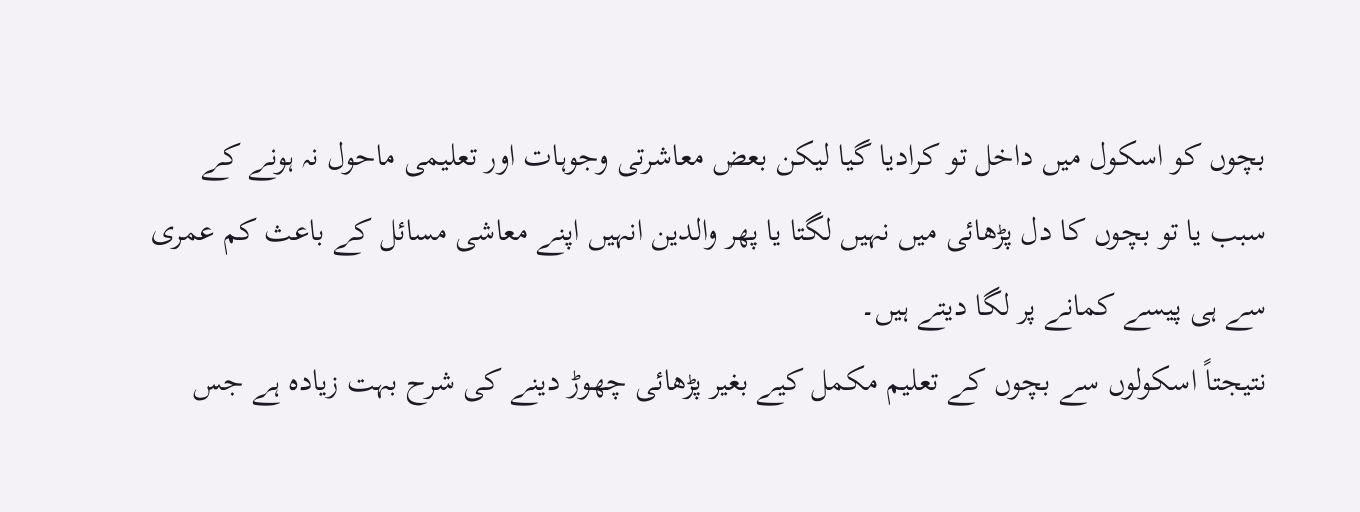بچوں کو اسکول میں داخل تو کرادیا گیا لیکن بعض معاشرتی وجوہات اور تعلیمی ماحول نہ ہونے کے سبب یا تو بچوں کا دل پڑھائی میں نہیں لگتا یا پھر والدین انہیں اپنے معاشی مسائل کے باعث کم عمری سے ہی پیسے کمانے پر لگا دیتے ہیں۔
نتیجتاً اسکولوں سے بچوں کے تعلیم مکمل کیے بغیر پڑھائی چھوڑ دینے کی شرح بہت زیادہ ہے جس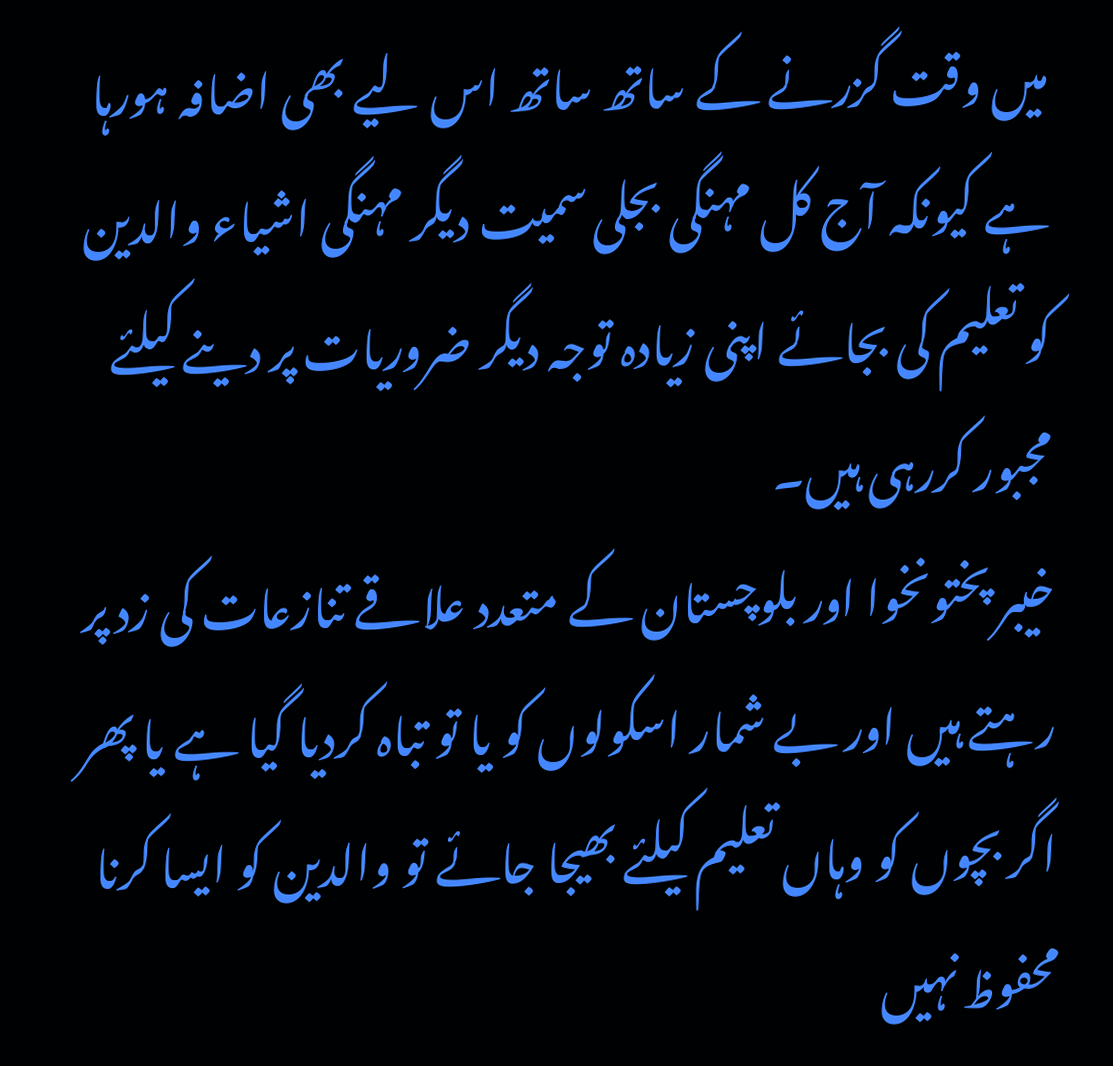میں وقت گزرنے کے ساتھ ساتھ اس لیے بھی اضافہ ہورہا ہے کیونکہ آج کل مہنگی بجلی سمیت دیگر مہنگی اشیاء والدین کو تعلیم کی بجائے اپنی زیادہ توجہ دیگر ضروریات پر دینے کیلئے مجبور کررہی ہیں۔
خیبر پختونخوا اور بلوچستان کے متعدد علاقے تنازعات کی زد پر رہتے ہیں اور بے شمار اسکولوں کو یا تو تباہ کردیا گیا ہے یا پھر اگر بچوں کو وہاں تعلیم کیلئے بھیجا جائے تو والدین کو ایسا کرنا محفوظ نہیں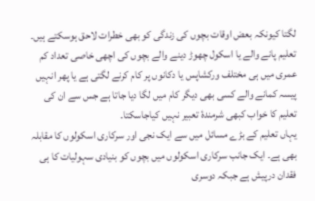لگتا کیونکہ بعض اوقات بچوں کی زندگی کو بھی خطرات لاحق ہوسکتے ہیں۔
تعلیم پانے والے یا اسکول چھوڑ دینے والے بچوں کی اچھی خاصی تعداد کم عمری میں ہی مختلف ورکشاپس یا دکانوں پر کام کرنے لگتی ہے یا پھر انہیں پیسہ کمانے والے کسی بھی دیگر کام میں لگا دیا جاتا ہے جس سے ان کی تعلیم کا خواب کبھی شرمندۂ تعبیر نہیں کیاجاسکتا۔
یہاں تعلیم کے بڑے مسائل میں سے ایک نجی اور سرکاری اسکولوں کا مقابلہ بھی ہے۔ ایک جانب سرکاری اسکولوں میں بچوں کو بنیادی سہولیات کا ہی فقدان درپیش ہے جبکہ دوسری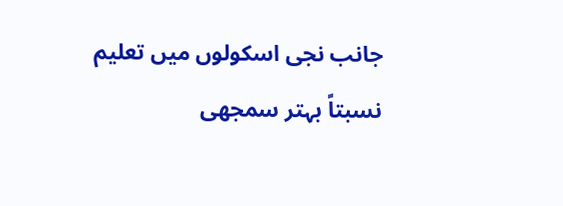جانب نجی اسکولوں میں تعلیم نسبتاً بہتر سمجھی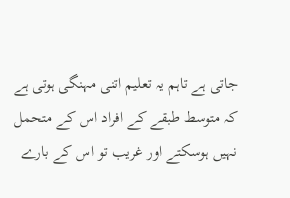جاتی ہے تاہم یہ تعلیم اتنی مہنگی ہوتی ہے کہ متوسط طبقے کے افراد اس کے متحمل نہیں ہوسکتے اور غریب تو اس کے بارے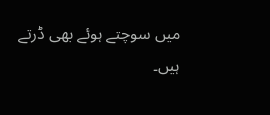میں سوچتے ہوئے بھی ڈرتے ہیں۔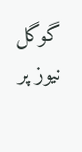گوگل نیوز پر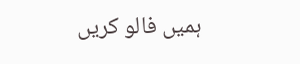ہمیں فالو کریں